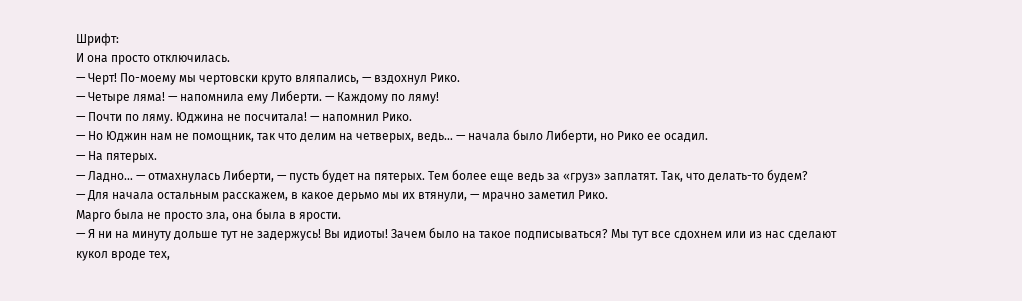Шрифт:
И она просто отключилась.
— Черт! По-моему мы чертовски круто вляпались, — вздохнул Рико.
— Четыре ляма! — напомнила ему Либерти. — Каждому по ляму!
— Почти по ляму. Юджина не посчитала! — напомнил Рико.
— Но Юджин нам не помощник, так что делим на четверых, ведь… — начала было Либерти, но Рико ее осадил.
— На пятерых.
— Ладно… — отмахнулась Либерти, — пусть будет на пятерых. Тем более еще ведь за «груз» заплатят. Так, что делать-то будем?
— Для начала остальным расскажем, в какое дерьмо мы их втянули, — мрачно заметил Рико.
Марго была не просто зла, она была в ярости.
— Я ни на минуту дольше тут не задержусь! Вы идиоты! Зачем было на такое подписываться? Мы тут все сдохнем или из нас сделают кукол вроде тех,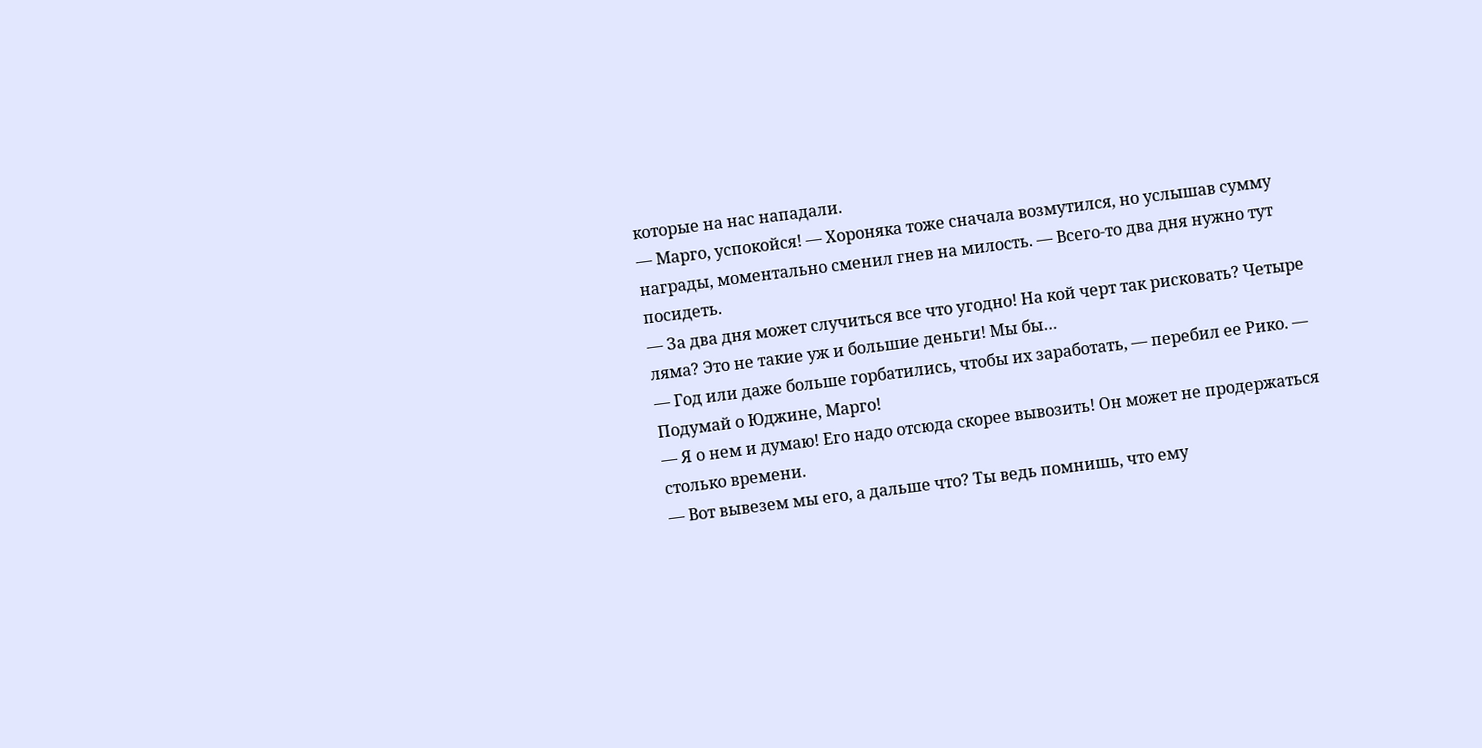которые на нас нападали.
— Марго, успокойся! — Хороняка тоже сначала возмутился, но услышав сумму награды, моментально сменил гнев на милость. — Всего-то два дня нужно тут посидеть.
— За два дня может случиться все что угодно! На кой черт так рисковать? Четыре ляма? Это не такие уж и большие деньги! Мы бы…
— Год или даже больше горбатились, чтобы их заработать, — перебил ее Рико. — Подумай о Юджине, Марго!
— Я о нем и думаю! Его надо отсюда скорее вывозить! Он может не продержаться столько времени.
— Вот вывезем мы его, а дальше что? Ты ведь помнишь, что ему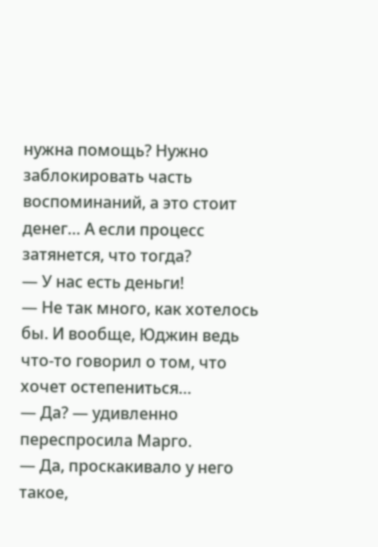нужна помощь? Нужно заблокировать часть воспоминаний, а это стоит денег… А если процесс затянется, что тогда?
— У нас есть деньги!
— Не так много, как хотелось бы. И вообще, Юджин ведь что-то говорил о том, что хочет остепениться…
— Да? — удивленно переспросила Марго.
— Да, проскакивало у него такое,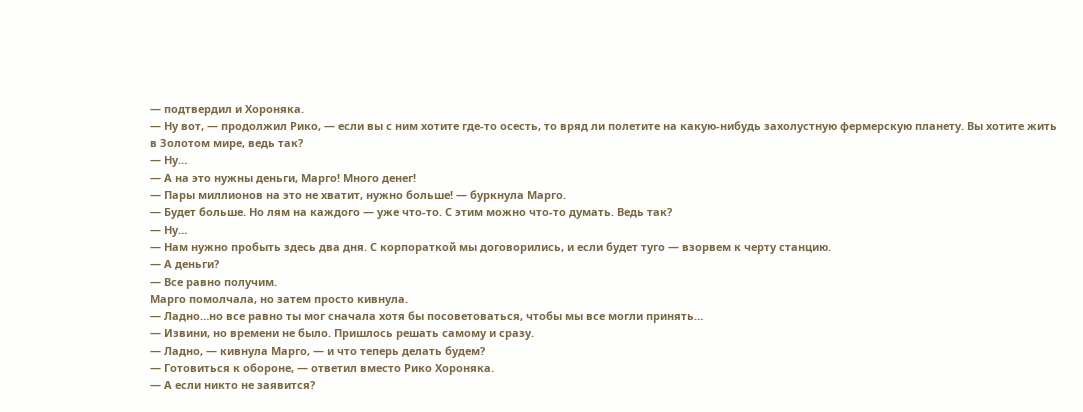— подтвердил и Хороняка.
— Ну вот, — продолжил Рико, — если вы с ним хотите где-то осесть, то вряд ли полетите на какую-нибудь захолустную фермерскую планету. Вы хотите жить в Золотом мире, ведь так?
— Ну…
— А на это нужны деньги, Марго! Много денег!
— Пары миллионов на это не хватит, нужно больше! — буркнула Марго.
— Будет больше. Но лям на каждого — уже что-то. С этим можно что-то думать. Ведь так?
— Ну…
— Нам нужно пробыть здесь два дня. С корпораткой мы договорились, и если будет туго — взорвем к черту станцию.
— А деньги?
— Все равно получим.
Марго помолчала, но затем просто кивнула.
— Ладно…но все равно ты мог сначала хотя бы посоветоваться, чтобы мы все могли принять…
— Извини, но времени не было. Пришлось решать самому и сразу.
— Ладно, — кивнула Марго, — и что теперь делать будем?
— Готовиться к обороне, — ответил вместо Рико Хороняка.
— А если никто не заявится?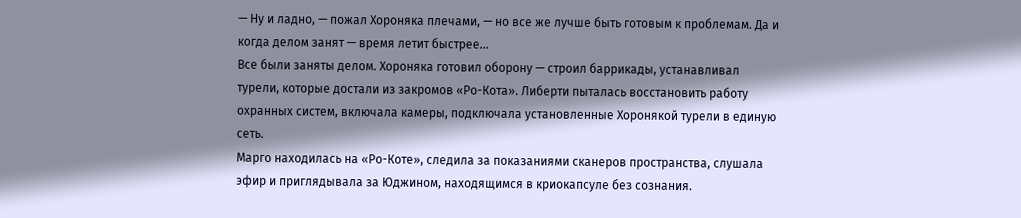— Ну и ладно, — пожал Хороняка плечами, — но все же лучше быть готовым к проблемам. Да и когда делом занят — время летит быстрее…
Все были заняты делом. Хороняка готовил оборону — строил баррикады, устанавливал турели, которые достали из закромов «Ро-Кота». Либерти пыталась восстановить работу охранных систем, включала камеры, подключала установленные Хоронякой турели в единую сеть.
Марго находилась на «Ро-Коте», следила за показаниями сканеров пространства, слушала эфир и приглядывала за Юджином, находящимся в криокапсуле без сознания.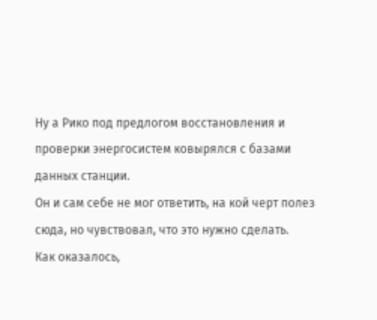Ну а Рико под предлогом восстановления и проверки энергосистем ковырялся с базами данных станции.
Он и сам себе не мог ответить, на кой черт полез сюда, но чувствовал, что это нужно сделать.
Как оказалось,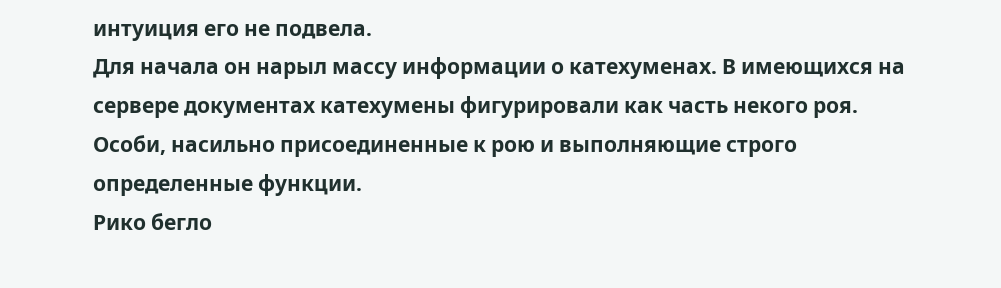интуиция его не подвела.
Для начала он нарыл массу информации о катехуменах. В имеющихся на сервере документах катехумены фигурировали как часть некого роя. Особи, насильно присоединенные к рою и выполняющие строго определенные функции.
Рико бегло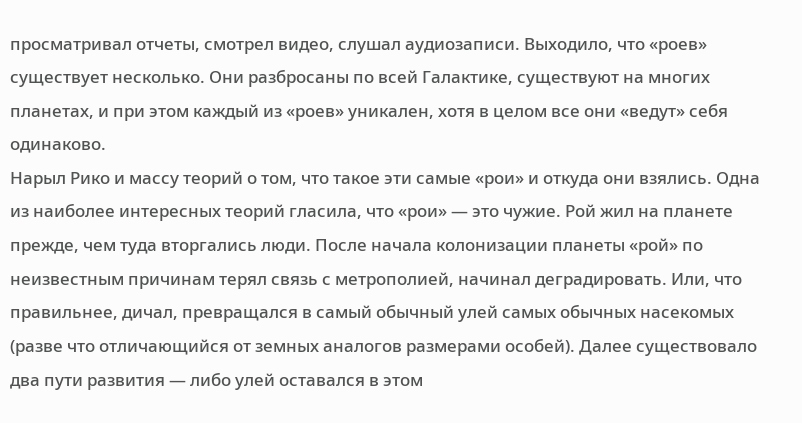просматривал отчеты, смотрел видео, слушал аудиозаписи. Выходило, что «роев» существует несколько. Они разбросаны по всей Галактике, существуют на многих планетах, и при этом каждый из «роев» уникален, хотя в целом все они «ведут» себя одинаково.
Нарыл Рико и массу теорий о том, что такое эти самые «рои» и откуда они взялись. Одна из наиболее интересных теорий гласила, что «рои» — это чужие. Рой жил на планете прежде, чем туда вторгались люди. После начала колонизации планеты «рой» по неизвестным причинам терял связь с метрополией, начинал деградировать. Или, что правильнее, дичал, превращался в самый обычный улей самых обычных насекомых (разве что отличающийся от земных аналогов размерами особей). Далее существовало два пути развития — либо улей оставался в этом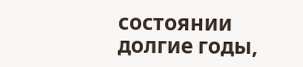состоянии долгие годы,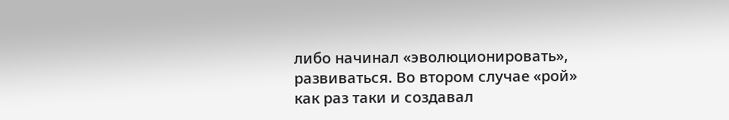либо начинал «эволюционировать», развиваться. Во втором случае «рой» как раз таки и создавал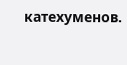катехуменов.